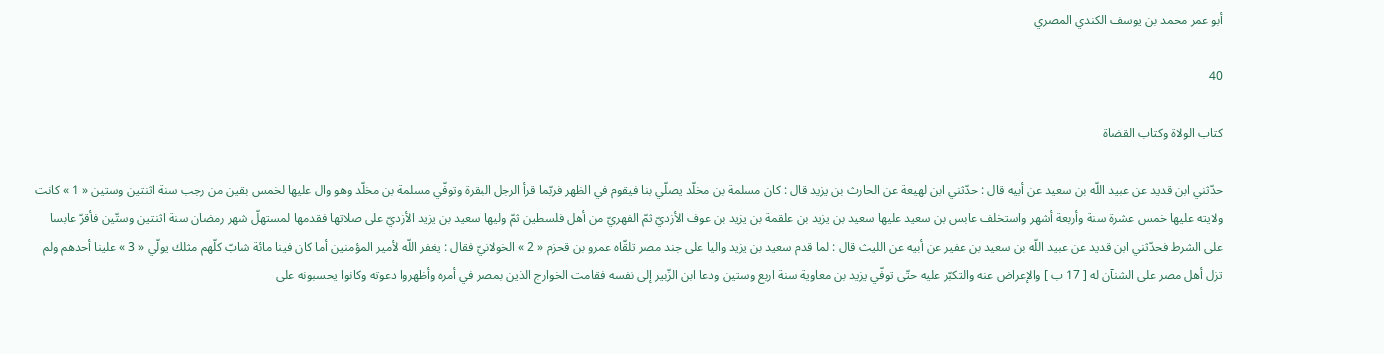أبو عمر محمد بن يوسف الكندي المصري

40

كتاب الولاة وكتاب القضاة

حدّثني ابن قديد عن عبيد اللّه بن سعيد عن أبيه قال : حدّثني ابن لهيعة عن الحارث بن يزيد قال : كان مسلمة بن مخلّد يصلّي بنا فيقوم في الظهر فربّما قرأ الرجل البقرة وتوفّي مسلمة بن مخلّد وهو وال عليها لخمس بقين من رجب سنة اثنتين وستين « 1 » كانت ولايته عليها خمس عشرة سنة وأربعة أشهر واستخلف عابس بن سعيد عليها سعيد بن يزيد بن علقمة بن يزيد بن عوف الأزديّ ثمّ الفهريّ من أهل فلسطين ثمّ وليها سعيد بن يزيد الأزديّ على صلاتها فقدمها لمستهلّ شهر رمضان سنة اثنتين وستّين فأقرّ عابسا على الشرط فحدّثني ابن قديد عن عبيد اللّه بن سعيد بن عفير عن أبيه عن الليث قال : لما قدم سعيد بن يزيد واليا على جند مصر تلقّاه عمرو بن قحزم « 2 » الخولانيّ فقال : يغفر اللّه لأمير المؤمنين أما كان فينا مائة شابّ كلّهم مثلك يولّي « 3 » علينا أحدهم ولم تزل أهل مصر على الشنآن له [ 17 ب ] والإعراض عنه والتكبّر عليه حتّى توفّي يزيد بن معاوية سنة اربع وستين ودعا ابن الزّبير إلى نفسه فقامت الخوارج الذين بمصر في أمره وأظهروا دعوته وكانوا يحسبونه على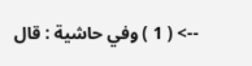--> ( 1 ) وفي حاشية : قال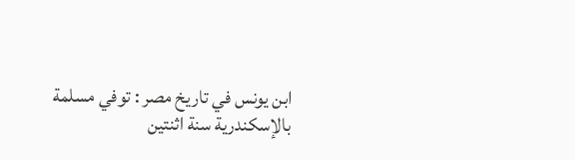ابن يونس في تاريخ مصر : توفي مسلمة بالإسكندرية سنة اثنتين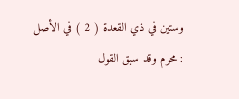وستين في ذي القعدة ( 2 ) في الأصل : محرم وقد سبق القول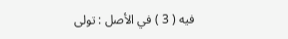فيه ( 3 ) في الأصل : تولى